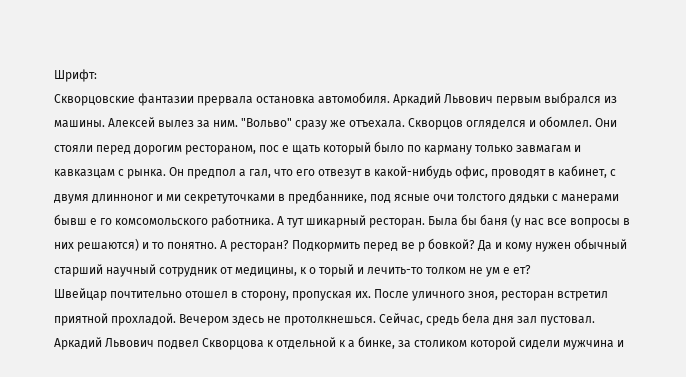Шрифт:
Скворцовские фантазии прервала остановка автомобиля. Аркадий Львович первым выбрался из машины. Алексей вылез за ним. "Вольво" сразу же отъехала. Скворцов огляделся и обомлел. Они стояли перед дорогим рестораном, пос е щать который было по карману только завмагам и кавказцам с рынка. Он предпол а гал, что его отвезут в какой-нибудь офис, проводят в кабинет, с двумя длинноног и ми секретуточками в предбаннике, под ясные очи толстого дядьки с манерами бывш е го комсомольского работника. А тут шикарный ресторан. Была бы баня (у нас все вопросы в них решаются) и то понятно. А ресторан? Подкормить перед ве р бовкой? Да и кому нужен обычный старший научный сотрудник от медицины, к о торый и лечить-то толком не ум е ет?
Швейцар почтительно отошел в сторону, пропуская их. После уличного зноя, ресторан встретил приятной прохладой. Вечером здесь не протолкнешься. Сейчас, средь бела дня зал пустовал. Аркадий Львович подвел Скворцова к отдельной к а бинке, за столиком которой сидели мужчина и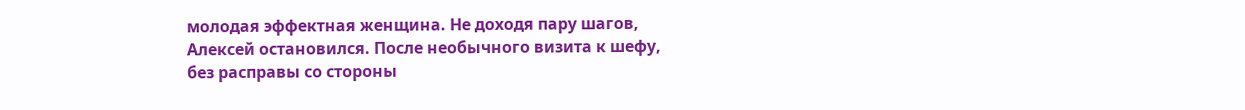молодая эффектная женщина. Не доходя пару шагов, Алексей остановился. После необычного визита к шефу, без расправы со стороны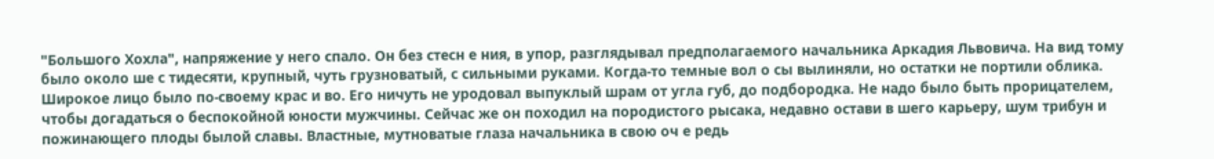"Большого Хохла", напряжение у него спало. Он без стесн е ния, в упор, разглядывал предполагаемого начальника Аркадия Львовича. На вид тому было около ше с тидесяти, крупный, чуть грузноватый, с сильными руками. Когда-то темные вол о сы вылиняли, но остатки не портили облика. Широкое лицо было по-своему крас и во. Его ничуть не уродовал выпуклый шрам от угла губ, до подбородка. Не надо было быть прорицателем, чтобы догадаться о беспокойной юности мужчины. Сейчас же он походил на породистого рысака, недавно остави в шего карьеру, шум трибун и пожинающего плоды былой славы. Властные, мутноватые глаза начальника в свою оч е редь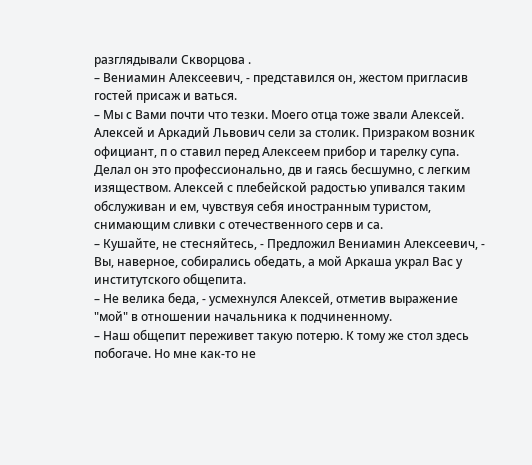разглядывали Скворцова .
– Вениамин Алексеевич, - представился он, жестом пригласив гостей присаж и ваться.
– Мы с Вами почти что тезки. Моего отца тоже звали Алексей.
Алексей и Аркадий Львович сели за столик. Призраком возник официант, п о ставил перед Алексеем прибор и тарелку супа. Делал он это профессионально, дв и гаясь бесшумно, с легким изяществом. Алексей с плебейской радостью упивался таким обслуживан и ем, чувствуя себя иностранным туристом, снимающим сливки с отечественного серв и са.
– Кушайте, не стесняйтесь, - Предложил Вениамин Алексеевич, - Вы, наверное, собирались обедать, а мой Аркаша украл Вас у институтского общепита.
– Не велика беда, - усмехнулся Алексей, отметив выражение "мой" в отношении начальника к подчиненному.
– Наш общепит переживет такую потерю. К тому же стол здесь побогаче. Но мне как-то не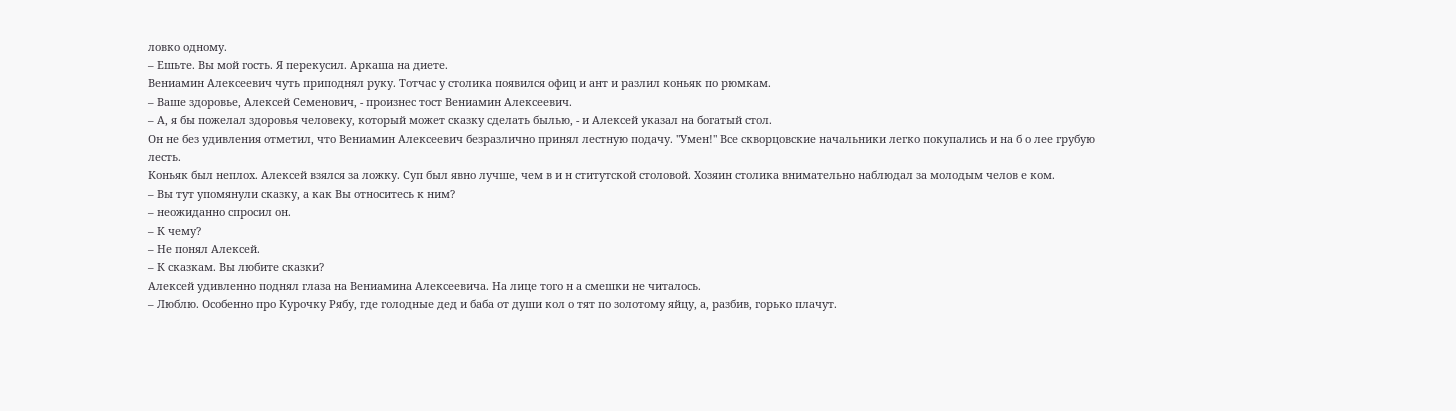ловко одному.
– Ешьте. Вы мой гость. Я перекусил. Аркаша на диете.
Вениамин Алексеевич чуть приподнял руку. Тотчас у столика появился офиц и ант и разлил коньяк по рюмкам.
– Ваше здоровье, Алексей Семенович, - произнес тост Вениамин Алексеевич.
– А, я бы пожелал здоровья человеку, который может сказку сделать былью, - и Алексей указал на богатый стол.
Он не без удивления отметил, что Вениамин Алексеевич безразлично принял лестную подачу. "Умен!" Все скворцовские начальники легко покупались и на б о лее грубую лесть.
Коньяк был неплох. Алексей взялся за ложку. Суп был явно лучше, чем в и н ститутской столовой. Хозяин столика внимательно наблюдал за молодым челов е ком.
– Вы тут упомянули сказку, а как Вы относитесь к ним?
– неожиданно спросил он.
– К чему?
– Не понял Алексей.
– К сказкам. Вы любите сказки?
Алексей удивленно поднял глаза на Вениамина Алексеевича. На лице того н а смешки не читалось.
– Люблю. Особенно про Курочку Рябу, где голодные дед и баба от души кол о тят по золотому яйцу, а, разбив, горько плачут.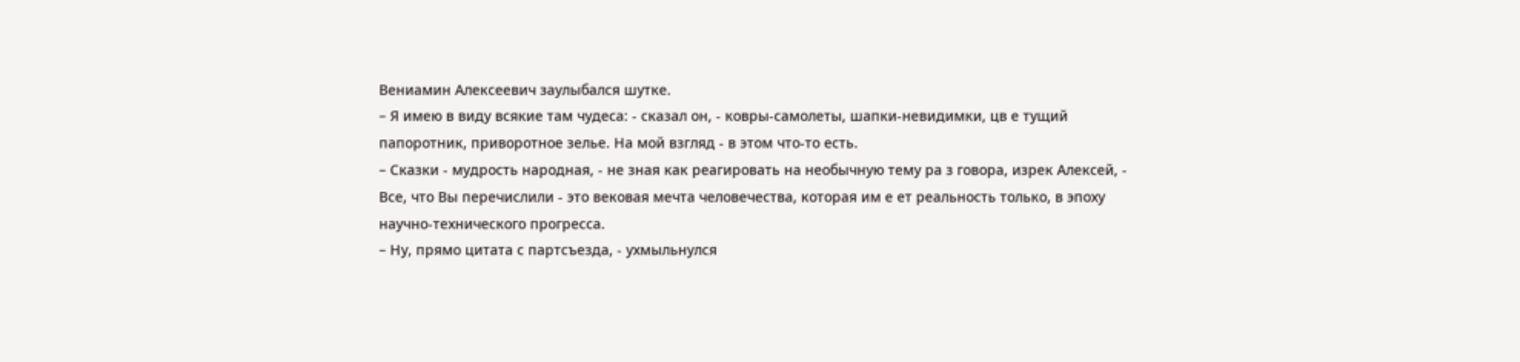Вениамин Алексеевич заулыбался шутке.
– Я имею в виду всякие там чудеса: - сказал он, - ковры-самолеты, шапки-невидимки, цв е тущий папоротник, приворотное зелье. На мой взгляд - в этом что-то есть.
– Сказки - мудрость народная, - не зная как реагировать на необычную тему ра з говора, изрек Алексей, - Все, что Вы перечислили - это вековая мечта человечества, которая им е ет реальность только, в эпоху научно-технического прогресса.
– Ну, прямо цитата с партсъезда, - ухмыльнулся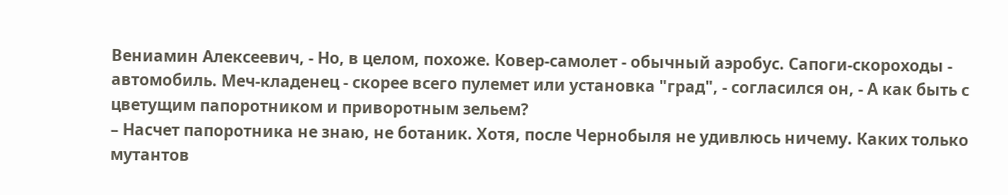Вениамин Алексеевич, - Но, в целом, похоже. Ковер-самолет - обычный аэробус. Сапоги-скороходы - автомобиль. Меч-кладенец - скорее всего пулемет или установка "град", - согласился он, - А как быть с цветущим папоротником и приворотным зельем?
– Насчет папоротника не знаю, не ботаник. Хотя, после Чернобыля не удивлюсь ничему. Каких только мутантов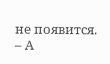не появится.
– А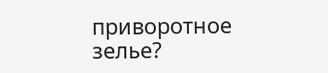приворотное зелье?